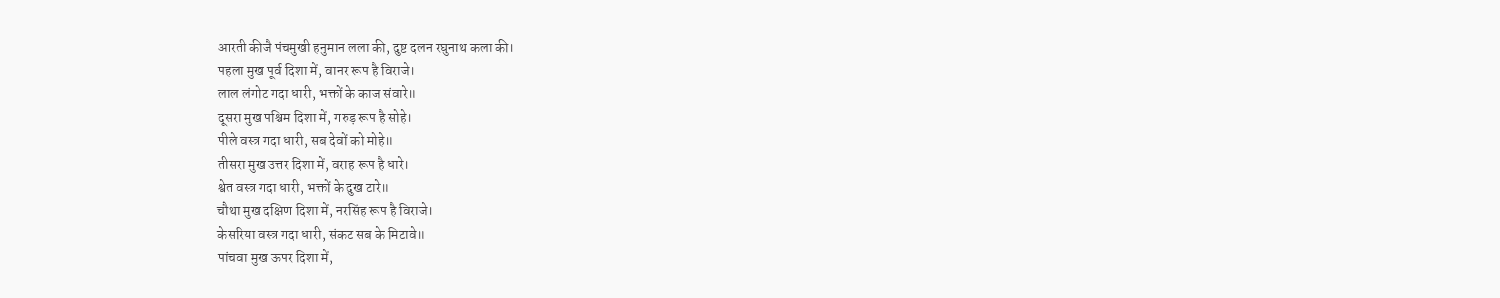आरती कीजै पंचमुखी हनुमान लला की, दुष्ट दलन रघुनाथ कला की।
पहला मुख पूर्व दिशा में, वानर रूप है विराजे।
लाल लंगोट गदा धारी, भक्तों के काज संवारे॥
दूसरा मुख पश्चिम दिशा में, गरुड़ रूप है सोहे।
पीले वस्त्र गदा धारी, सब देवों को मोहे॥
तीसरा मुख उत्तर दिशा में, वराह रूप है धारे।
श्वेत वस्त्र गदा धारी, भक्तों के दुख टारे॥
चौथा मुख दक्षिण दिशा में, नरसिंह रूप है विराजे।
केसरिया वस्त्र गदा धारी, संकट सब के मिटावे॥
पांचवा मुख ऊपर दिशा में,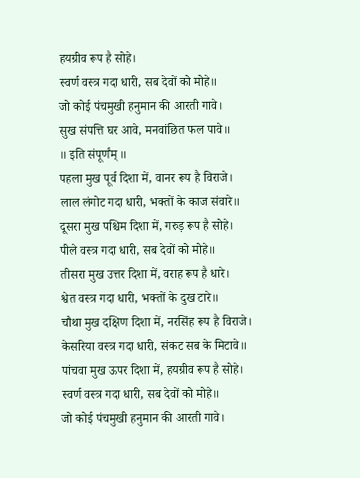हयग्रीव रूप है सोहे।
स्वर्ण वस्त्र गदा धारी, सब देवों को मोहे॥
जो कोई पंचमुखी हनुमान की आरती गावे।
सुख संपत्ति घर आवे, मनवांछित फल पावे॥
॥ इति संपूर्णंम् ॥
पहला मुख पूर्व दिशा में, वानर रूप है विराजे।
लाल लंगोट गदा धारी, भक्तों के काज संवारे॥
दूसरा मुख पश्चिम दिशा में, गरुड़ रूप है सोहे।
पीले वस्त्र गदा धारी, सब देवों को मोहे॥
तीसरा मुख उत्तर दिशा में, वराह रूप है धारे।
श्वेत वस्त्र गदा धारी, भक्तों के दुख टारे॥
चौथा मुख दक्षिण दिशा में, नरसिंह रूप है विराजे।
केसरिया वस्त्र गदा धारी, संकट सब के मिटावे॥
पांचवा मुख ऊपर दिशा में, हयग्रीव रूप है सोहे।
स्वर्ण वस्त्र गदा धारी, सब देवों को मोहे॥
जो कोई पंचमुखी हनुमान की आरती गावे।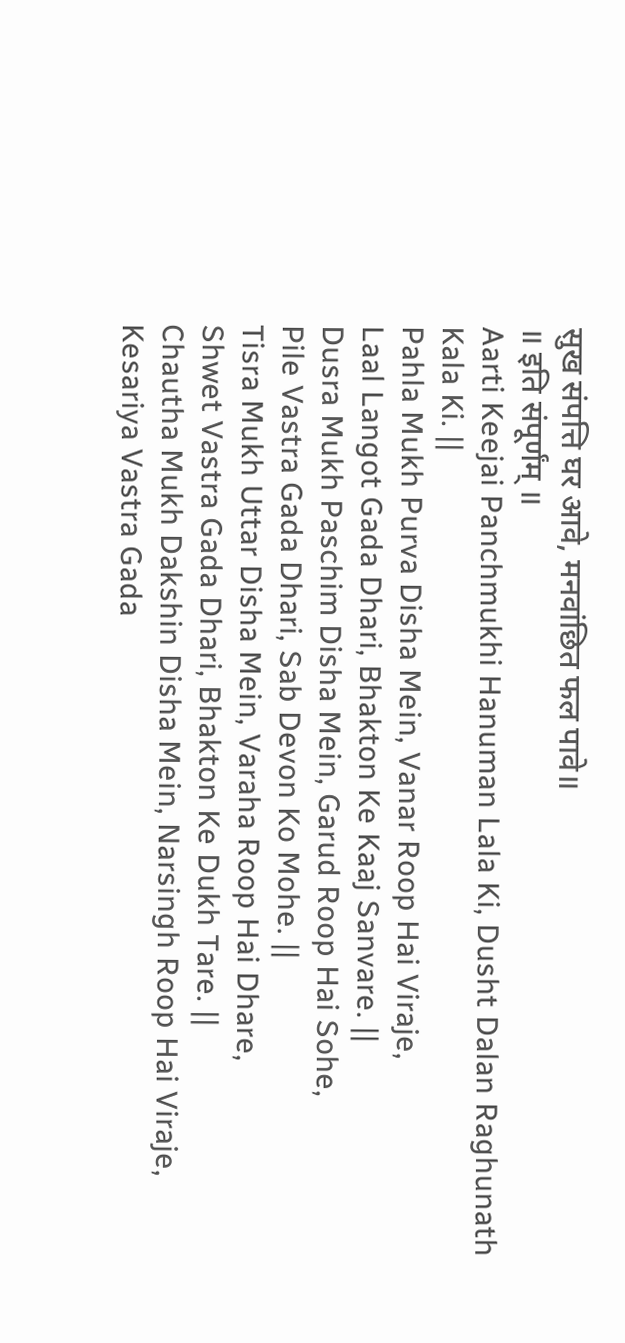सुख संपत्ति घर आवे, मनवांछित फल पावे॥
॥ इति संपूर्णंम् ॥
Aarti Keejai Panchmukhi Hanuman Lala Ki, Dusht Dalan Raghunath Kala Ki. ||
Pahla Mukh Purva Disha Mein, Vanar Roop Hai Viraje,
Laal Langot Gada Dhari, Bhakton Ke Kaaj Sanvare. ||
Dusra Mukh Paschim Disha Mein, Garud Roop Hai Sohe,
Pile Vastra Gada Dhari, Sab Devon Ko Mohe. ||
Tisra Mukh Uttar Disha Mein, Varaha Roop Hai Dhare,
Shwet Vastra Gada Dhari, Bhakton Ke Dukh Tare. ||
Chautha Mukh Dakshin Disha Mein, Narsingh Roop Hai Viraje,
Kesariya Vastra Gada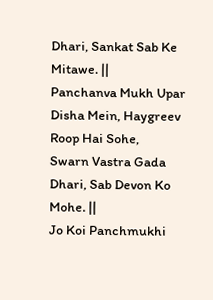Dhari, Sankat Sab Ke Mitawe. ||
Panchanva Mukh Upar Disha Mein, Haygreev Roop Hai Sohe,
Swarn Vastra Gada Dhari, Sab Devon Ko Mohe. ||
Jo Koi Panchmukhi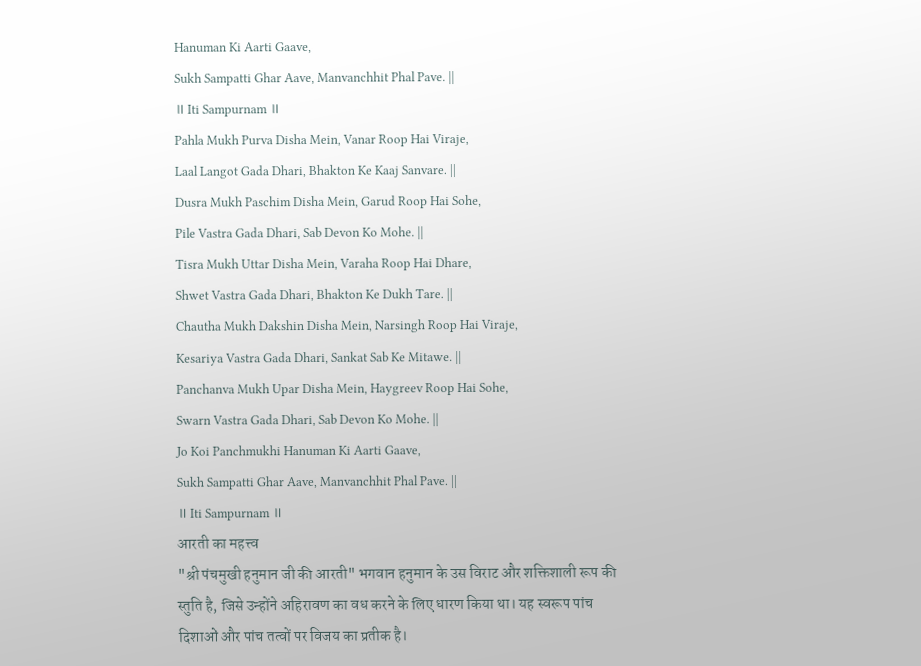Hanuman Ki Aarti Gaave,
Sukh Sampatti Ghar Aave, Manvanchhit Phal Pave. ||
॥ Iti Sampurnam ॥
Pahla Mukh Purva Disha Mein, Vanar Roop Hai Viraje,
Laal Langot Gada Dhari, Bhakton Ke Kaaj Sanvare. ||
Dusra Mukh Paschim Disha Mein, Garud Roop Hai Sohe,
Pile Vastra Gada Dhari, Sab Devon Ko Mohe. ||
Tisra Mukh Uttar Disha Mein, Varaha Roop Hai Dhare,
Shwet Vastra Gada Dhari, Bhakton Ke Dukh Tare. ||
Chautha Mukh Dakshin Disha Mein, Narsingh Roop Hai Viraje,
Kesariya Vastra Gada Dhari, Sankat Sab Ke Mitawe. ||
Panchanva Mukh Upar Disha Mein, Haygreev Roop Hai Sohe,
Swarn Vastra Gada Dhari, Sab Devon Ko Mohe. ||
Jo Koi Panchmukhi Hanuman Ki Aarti Gaave,
Sukh Sampatti Ghar Aave, Manvanchhit Phal Pave. ||
॥ Iti Sampurnam ॥
आरती का महत्त्व
"श्री पंचमुखी हनुमान जी की आरती" भगवान हनुमान के उस विराट और शक्तिशाली रूप की स्तुति है, जिसे उन्होंने अहिरावण का वध करने के लिए धारण किया था। यह स्वरूप पांच दिशाओं और पांच तत्वों पर विजय का प्रतीक है।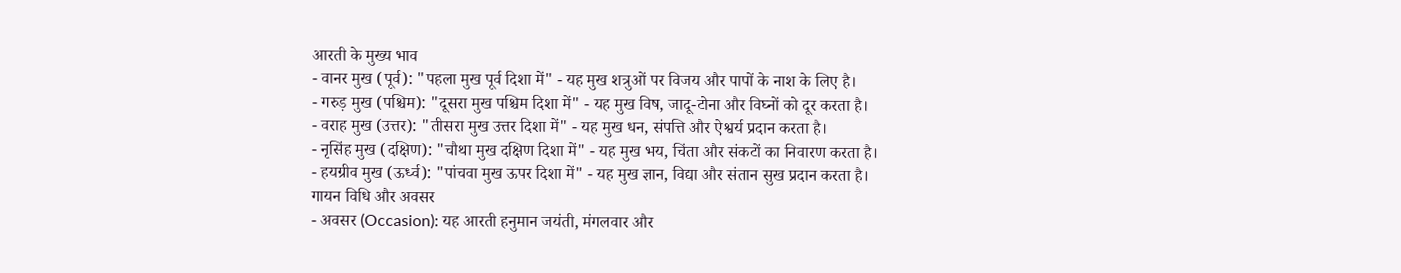आरती के मुख्य भाव
- वानर मुख (पूर्व): "पहला मुख पूर्व दिशा में" - यह मुख शत्रुओं पर विजय और पापों के नाश के लिए है।
- गरुड़ मुख (पश्चिम): "दूसरा मुख पश्चिम दिशा में" - यह मुख विष, जादू-टोना और विघ्नों को दूर करता है।
- वराह मुख (उत्तर): "तीसरा मुख उत्तर दिशा में" - यह मुख धन, संपत्ति और ऐश्वर्य प्रदान करता है।
- नृसिंह मुख (दक्षिण): "चौथा मुख दक्षिण दिशा में" - यह मुख भय, चिंता और संकटों का निवारण करता है।
- हयग्रीव मुख (ऊर्ध्व): "पांचवा मुख ऊपर दिशा में" - यह मुख ज्ञान, विद्या और संतान सुख प्रदान करता है।
गायन विधि और अवसर
- अवसर (Occasion): यह आरती हनुमान जयंती, मंगलवार और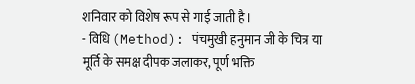शनिवार को विशेष रूप से गाई जाती है।
- विधि (Method): पंचमुखी हनुमान जी के चित्र या मूर्ति के समक्ष दीपक जलाकर, पूर्ण भक्ति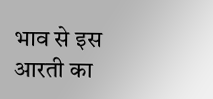भाव से इस आरती का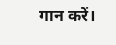गान करें।